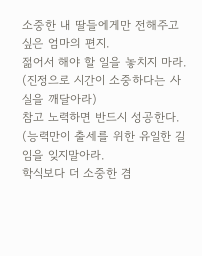소중한 내 딸들에게만 전해주고 싶은 엄마의 편지.
젊어서 해야 할 일을 놓치지 마라.
(진정으로 시간이 소중하다는 사실을 깨달아라)
참고 노력하면 반드시 성공한다.
(능력만이 출세를 위한 유일한 길임을 잊지말아라.
학식보다 더 소중한 겸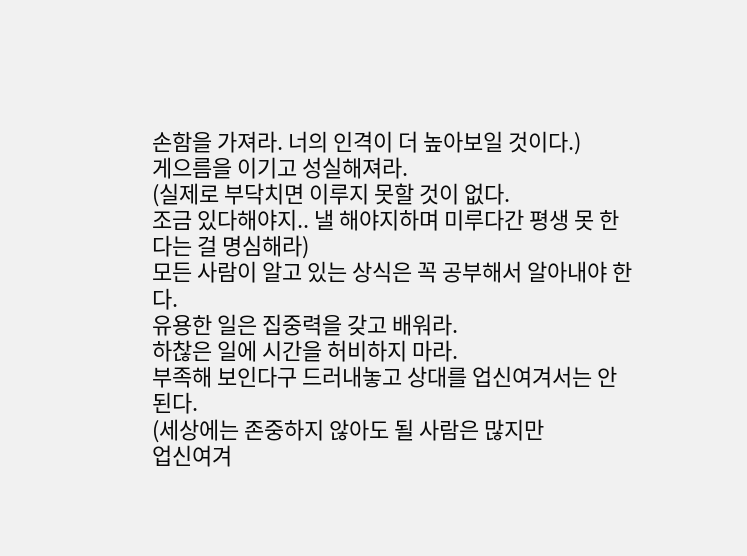손함을 가져라. 너의 인격이 더 높아보일 것이다.)
게으름을 이기고 성실해져라.
(실제로 부닥치면 이루지 못할 것이 없다.
조금 있다해야지.. 낼 해야지하며 미루다간 평생 못 한다는 걸 명심해라)
모든 사람이 알고 있는 상식은 꼭 공부해서 알아내야 한다.
유용한 일은 집중력을 갖고 배워라.
하찮은 일에 시간을 허비하지 마라.
부족해 보인다구 드러내놓고 상대를 업신여겨서는 안된다.
(세상에는 존중하지 않아도 될 사람은 많지만
업신여겨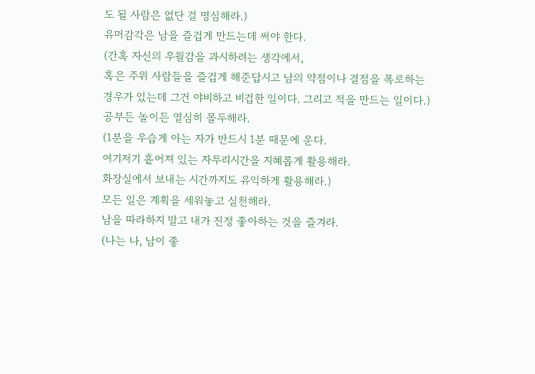도 될 사람은 없단 걸 명심해라.)
유머감각은 남을 즐겁게 만드는데 써야 한다.
(간혹 자신의 우월감을 과시하려는 생각에서,
혹은 주위 사람들을 즐겁게 해준답시고 남의 약점이나 결점을 폭로하는
경우가 있는데 그건 야비하고 비겁한 일이다. 그리고 적을 만드는 일이다.)
공부든 놀이든 열심히 몰두해라.
(1분을 우습게 아는 자가 반드시 1분 때문에 운다.
여기저기 흩어져 있는 자투리시간을 지혜롭게 활용해라.
화장실에서 보내는 시간까지도 유익하게 활용해라.)
모든 일은 계획을 세워놓고 실천해라.
남을 따라하지 말고 내가 진정 좋아하는 것을 즐겨라.
(나는 나, 남이 좋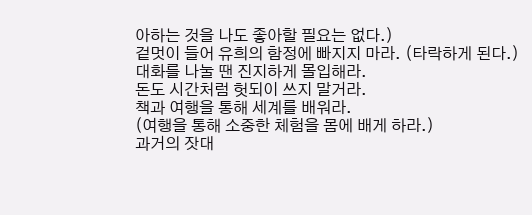아하는 것을 나도 좋아할 필요는 없다.)
겉멋이 들어 유희의 함정에 빠지지 마라. (타락하게 된다.)
대화를 나눌 땐 진지하게 몰입해라.
돈도 시간처럼 헛되이 쓰지 말거라.
책과 여행을 통해 세계를 배워라.
(여행을 통해 소중한 체험을 몸에 배게 하라.)
과거의 잣대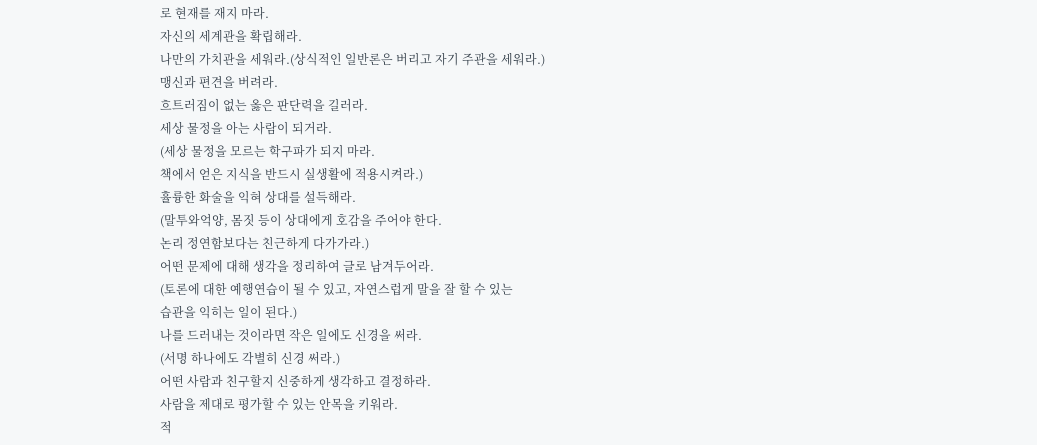로 현재를 재지 마라.
자신의 세계관을 확립해라.
나만의 가치관을 세워라.(상식적인 일반론은 버리고 자기 주관을 세워라.)
맹신과 편견을 버려라.
흐트러짐이 없는 옳은 판단력을 길러라.
세상 물정을 아는 사람이 되거라.
(세상 물정을 모르는 학구파가 되지 마라.
책에서 얻은 지식을 반드시 실생활에 적용시켜라.)
휼륭한 화술을 익혀 상대를 설득해라.
(말투와억양, 몸짓 등이 상대에게 호감을 주어야 한다.
논리 정연함보다는 친근하게 다가가라.)
어떤 문제에 대해 생각을 정리하여 글로 남겨두어라.
(토론에 대한 예행연습이 될 수 있고, 자연스럽게 말을 잘 할 수 있는
습관을 익히는 일이 된다.)
나를 드러내는 것이라면 작은 일에도 신경을 써라.
(서명 하나에도 각별히 신경 써라.)
어떤 사람과 친구할지 신중하게 생각하고 결정하라.
사람을 제대로 평가할 수 있는 안목을 키워라.
적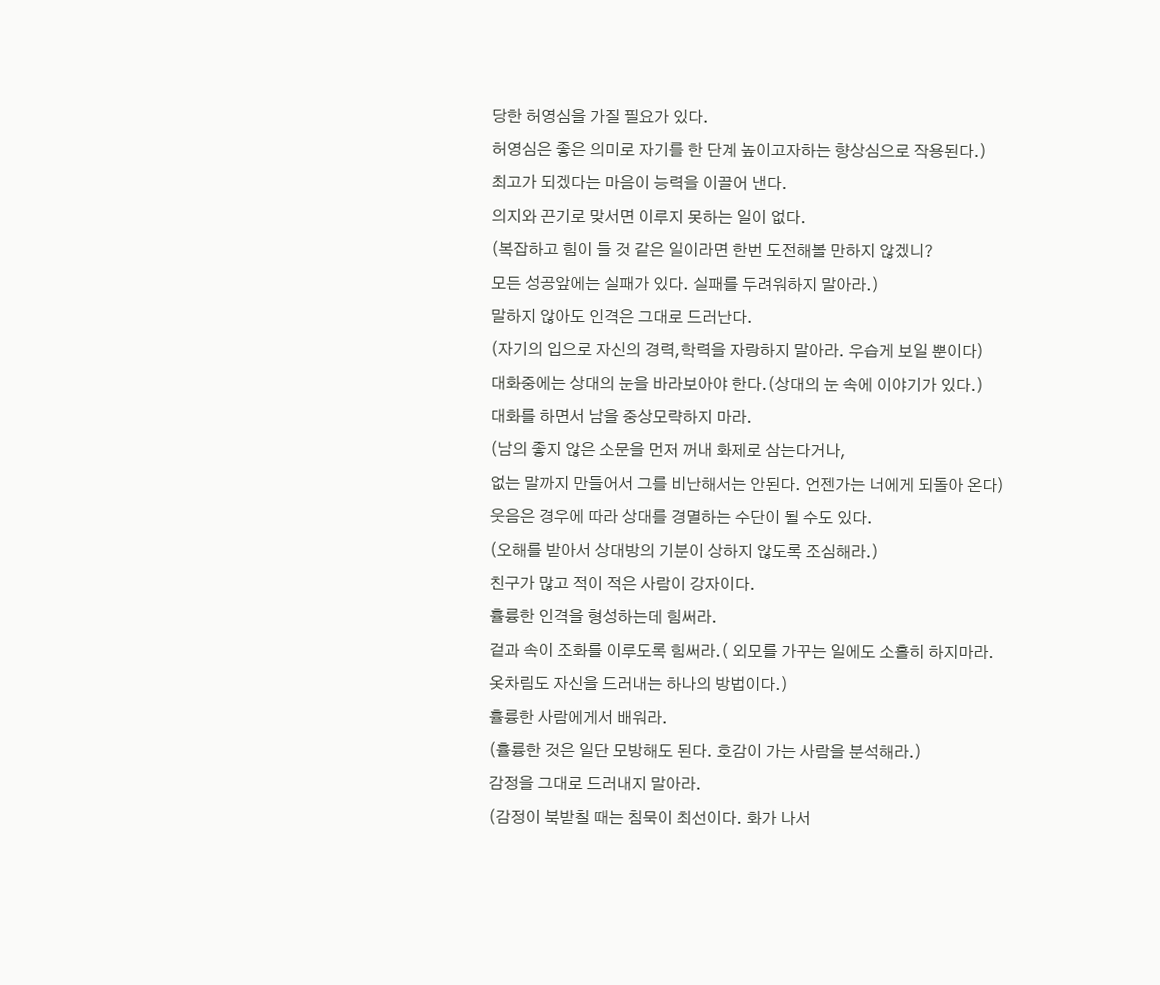당한 허영심을 가질 필요가 있다.
허영심은 좋은 의미로 자기를 한 단계 높이고자하는 향상심으로 작용된다.)
최고가 되겠다는 마음이 능력을 이끌어 낸다.
의지와 끈기로 맞서면 이루지 못하는 일이 없다.
(복잡하고 힘이 들 것 같은 일이라면 한번 도전해볼 만하지 않겠니?
모든 성공앞에는 실패가 있다. 실패를 두려워하지 말아라.)
말하지 않아도 인격은 그대로 드러난다.
(자기의 입으로 자신의 경력,학력을 자랑하지 말아라. 우습게 보일 뿐이다)
대화중에는 상대의 눈을 바라보아야 한다.(상대의 눈 속에 이야기가 있다.)
대화를 하면서 남을 중상모략하지 마라.
(남의 좋지 않은 소문을 먼저 꺼내 화제로 삼는다거나,
없는 말까지 만들어서 그를 비난해서는 안된다. 언젠가는 너에게 되돌아 온다)
웃음은 경우에 따라 상대를 경멸하는 수단이 될 수도 있다.
(오해를 받아서 상대방의 기분이 상하지 않도록 조심해라.)
친구가 많고 적이 적은 사람이 강자이다.
휼륭한 인격을 형성하는데 힘써라.
겉과 속이 조화를 이루도록 힘써라.( 외모를 가꾸는 일에도 소홀히 하지마라.
옷차림도 자신을 드러내는 하나의 방법이다.)
휼륭한 사람에게서 배워라.
(휼륭한 것은 일단 모방해도 된다. 호감이 가는 사람을 분석해라.)
감정을 그대로 드러내지 말아라.
(감정이 북받칠 때는 침묵이 최선이다. 화가 나서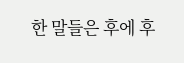한 말들은 후에 후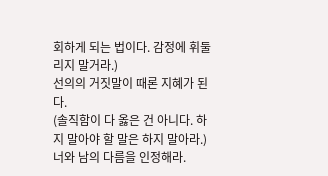회하게 되는 법이다. 감정에 휘둘리지 말거라.)
선의의 거짓말이 때론 지혜가 된다.
(솔직함이 다 옳은 건 아니다. 하지 말아야 할 말은 하지 말아라.)
너와 남의 다름을 인정해라.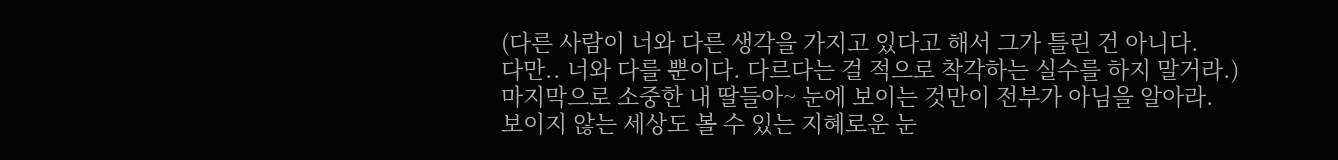(다른 사람이 너와 다른 생각을 가지고 있다고 해서 그가 틀린 건 아니다.
다만.. 너와 다를 뿐이다. 다르다는 걸 적으로 착각하는 실수를 하지 말거라.)
마지막으로 소중한 내 딸들아~ 눈에 보이는 것만이 전부가 아님을 알아라.
보이지 않는 세상도 볼 수 있는 지혜로운 눈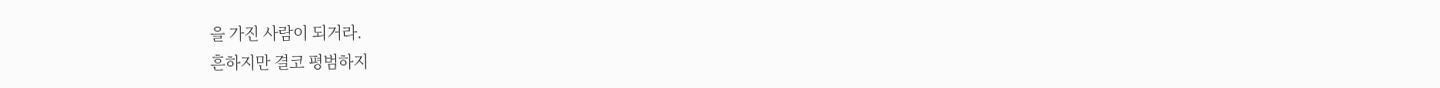을 가진 사람이 되거라.
흔하지만 결코 평범하지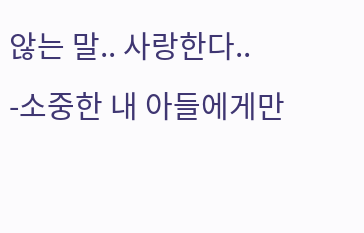않는 말.. 사랑한다..
-소중한 내 아들에게만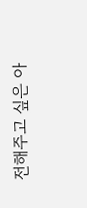전해주고 싶은 아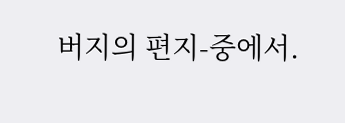버지의 편지-중에서.